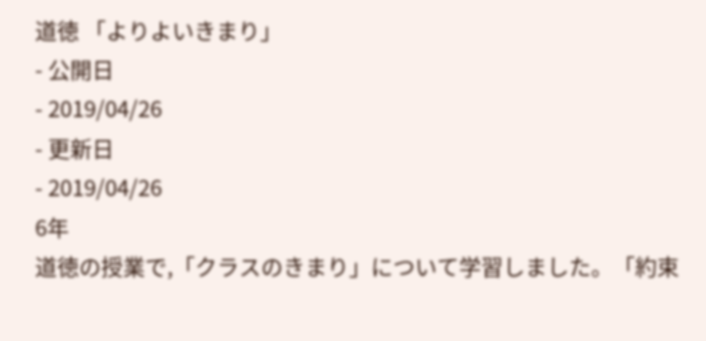道徳 「よりよいきまり」
- 公開日
- 2019/04/26
- 更新日
- 2019/04/26
6年
道徳の授業で,「クラスのきまり」について学習しました。「約束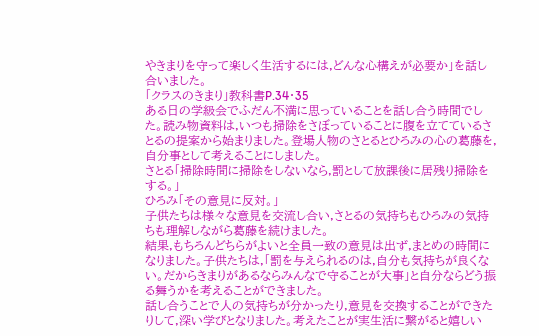やきまりを守って楽しく生活するには,どんな心構えが必要か」を話し合いました。
「クラスのきまり」教科書P.34・35
ある日の学級会でふだん不満に思っていることを話し合う時間でした。読み物資料は,いつも掃除をさぼっていることに腹を立てているさとるの提案から始まりました。登場人物のさとるとひろみの心の葛藤を,自分事として考えることにしました。
さとる「掃除時間に掃除をしないなら,罰として放課後に居残り掃除をする。」
ひろみ「その意見に反対。」
子供たちは様々な意見を交流し合い,さとるの気持ちもひろみの気持ちも理解しながら葛藤を続けました。
結果,もちろんどちらがよいと全員一致の意見は出ず,まとめの時間になりました。子供たちは,「罰を与えられるのは,自分も気持ちが良くない。だからきまりがあるならみんなで守ることが大事」と自分ならどう振る舞うかを考えることができました。
話し合うことで人の気持ちが分かったり,意見を交換することができたりして,深い学びとなりました。考えたことが実生活に繋がると嬉しい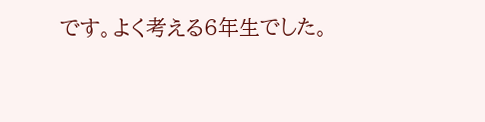です。よく考える6年生でした。